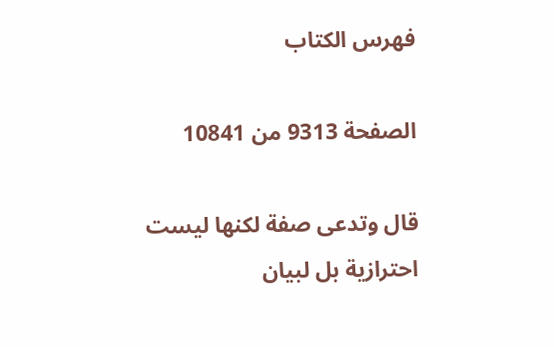فهرس الكتاب

الصفحة 9313 من 10841

قال وتدعى صفة لكنها ليست احترازية بل لبيان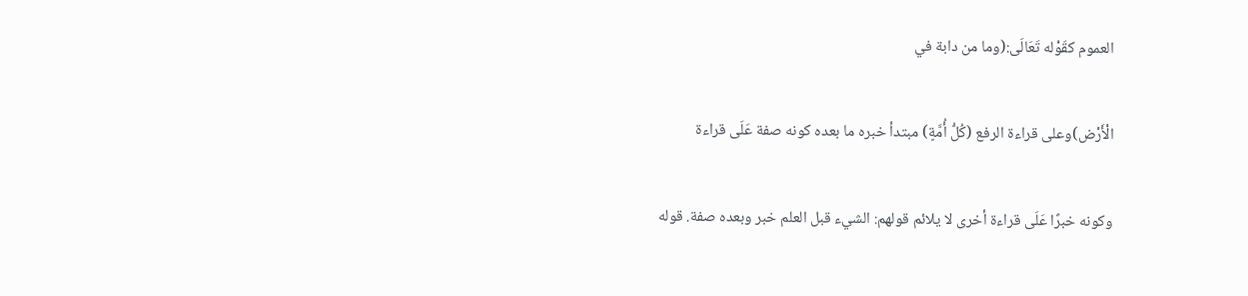العموم كقَوْله تَعَالَى:(وما من دابة في

الْأَرْض)وعلى قراءة الرفع (كُلُّ أُمَّةٍ) مبتدأ خبره ما بعده كونه صفة عَلَى قراءة

وكونه خبرًا عَلَى قراءة أخرى لا يلائم قولهم: الشيء قبل العلم خبر وبعده صفة. قوله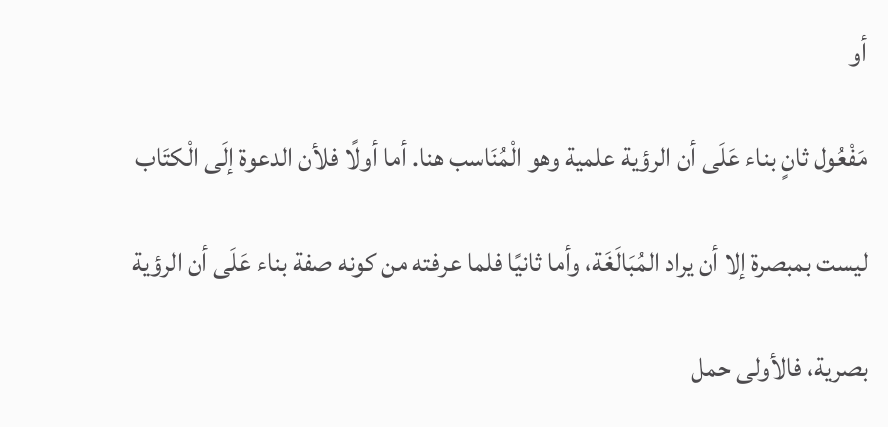أو

مَفْعُول ثانٍ بناء عَلَى أن الرؤية علمية وهو الْمُنَاسب هنا. أما أولًا فلأن الدعوة إلَى الْكتَاب

ليست بمبصرة إلا أن يراد المُبَالَغَة، وأما ثانيًا فلما عرفته من كونه صفة بناء عَلَى أن الرؤية

بصرية، فالأولى حمل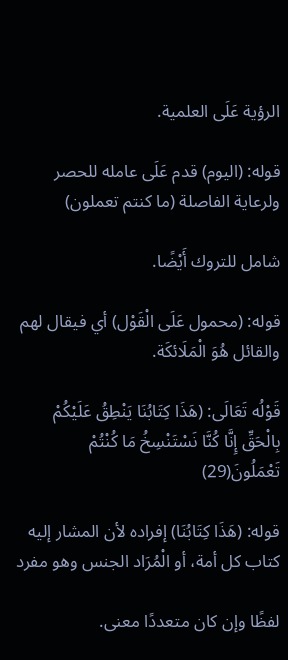الرؤية عَلَى العلمية.

قوله: (اليوم) قدم عَلَى عامله للحصر ولرعاية الفاصلة (ما كنتم تعملون)

شامل للتروك أَيْضًا.

قوله: (محمول عَلَى الْقَوْل) أي فيقال لهم والقائل هُوَ الْمَلَائكَة.

قَوْلُه تَعَالَى: (هَذَا كِتَابُنَا يَنْطِقُ عَلَيْكُمْ بِالْحَقِّ إِنَّا كُنَّا نَسْتَنْسِخُ مَا كُنْتُمْ تَعْمَلُونَ(29)

قوله: (هَذَا كِتَابُنَا) إفراده لأن المشار إليه كتاب كل أمة، أو الْمُرَاد الجنس وهو مفرد

لفظًا وإن كان متعددًا معنى.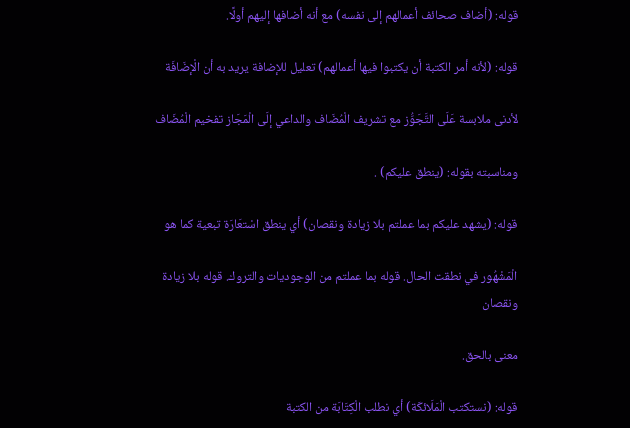قوله: (أضاف صحائف أعمالهم إلى نفسه) مع أنه أضافها إليهم أولًا.

قوله: (لأنه أمر الكتبة أن يكتبوا فيها أعمالهم) تعليل للإضافة يريد به أن الْإضَافَة

لأدنى ملابسة عَلَى التَّجَوُّز مع تشريف الْمُضَاف والداعي إلَى الْمَجَاز تفخيم الْمُضَاف

ومناسبته بقوله: (ينطق عليكم) .

قوله: (يشهد عليكم بما عملتم بلا زيادة ونقصان) أي ينطق اسْتعَارَة تبعية كما هو

الْمَشْهُور في نطقت الحال. قوله بما عملتم من الوجوديات والتروك. قوله بلا زيادة ونقصان

معنى بالحق.

قوله: (نستكتب الْمَلَائكَة) أي نطلب الْكِتَابَة من الكتبة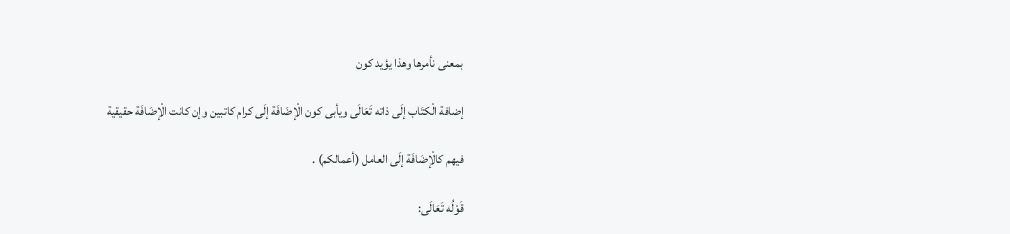بمعنى نأمرها وهذا يؤيد كون

إضافة الْكتَاب إلَى ذاته تَعَالَى ويأبى كون الْإضَافَة إلَى كرام كاتبين وإن كانت الْإضَافَة حقيقية

فيهم كالْإضَافَة إلَى العامل (أعمالكم) .

قَوْلُه تَعَالَى: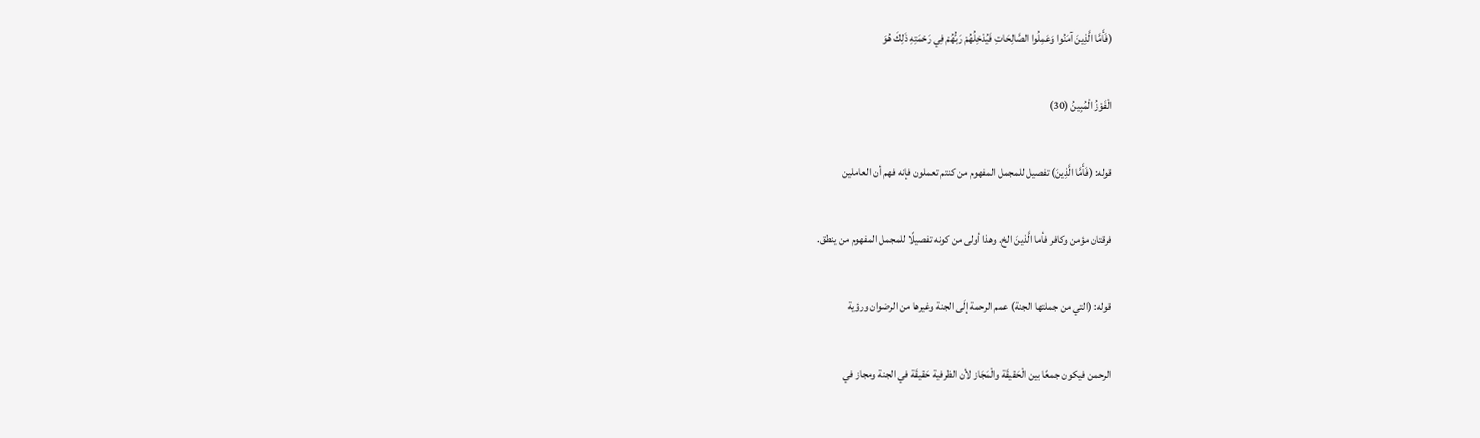(فَأَمَّا الَّذِينَ آمَنُوا وَعَمِلُوا الصَّالِحَاتِ فَيُدْخِلُهُمْ رَبُّهُمْ فِي رَحْمَتِهِ ذَلِكَ هُوَ

الْفَوْزُ الْمُبِينُ (30)

قوله: (فَأَمَّا الَّذِينَ) تفصيل للمجمل المفهوم من كنتم تعملون فإنه فهم أن العاملين

فرقتان مؤمن وكافر فأما الَّذينَ الخ. وهذا أولى من كونه تفصيلًا للمجمل المفهوم من ينطق.

قوله: (التي من جملتها الجنة) عمم الرحمة إلَى الجنة وغيرها من الرضوان ورؤية

الرحمن فيكون جمعًا بين الْحَقيقَة والْمَجَاز لأن الظرفية حَقيقَة في الجنة ومجاز في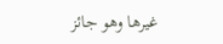غيرها وهو جائز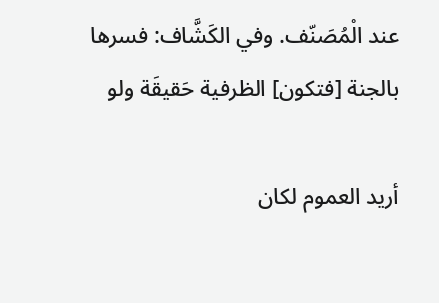عند الْمُصَنّف. وفي الكَشَّاف: فسرها بالجنة [فتكون] الظرفية حَقيقَة ولو

أريد العموم لكان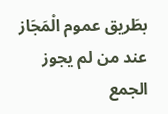بطَريق عموم الْمَجَاز عند من لم يجوز الجمع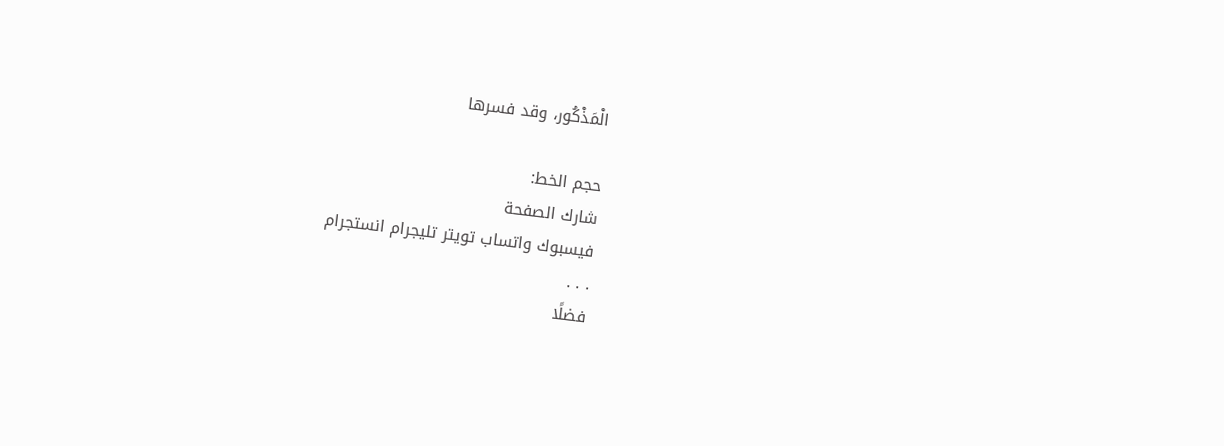الْمَذْكُور، وقد فسرها

حجم الخط:
شارك الصفحة
فيسبوك واتساب تويتر تليجرام انستجرام
. . .
فضلًا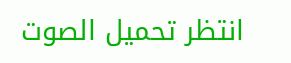انتظر تحميل الصوت